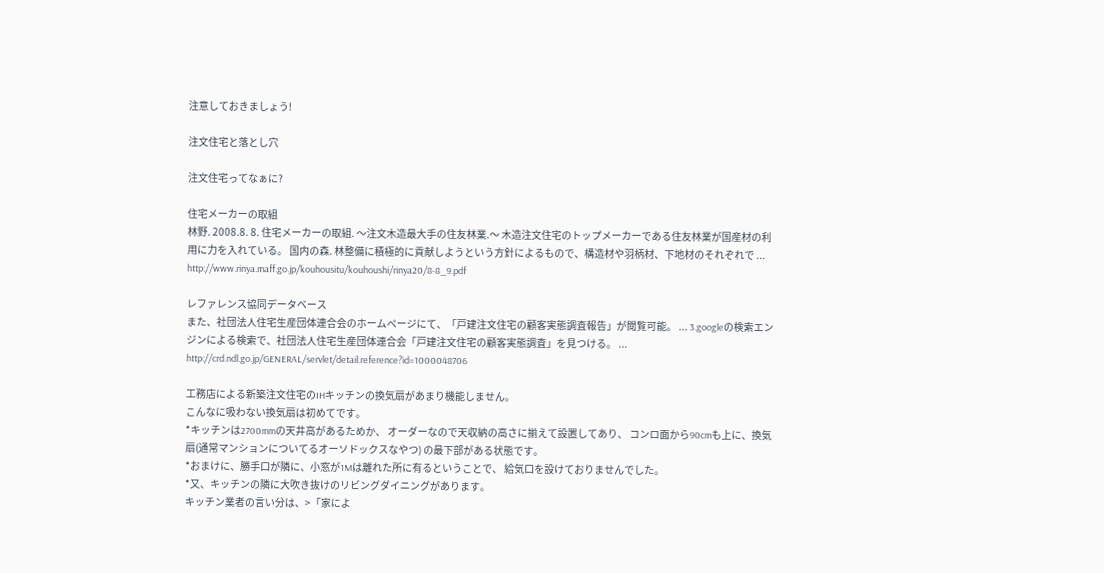注意しておきましょう!

注文住宅と落とし穴

注文住宅ってなぁに?

住宅メーカーの取組
林野. 2008.8. 8. 住宅メーカーの取組. 〜注文木造最大手の住友林業.〜 木造注文住宅のトップメーカーである住友林業が国産材の利用に力を入れている。 国内の森. 林整備に積極的に貢献しようという方針によるもので、構造材や羽柄材、下地材のそれぞれで ...
http://www.rinya.maff.go.jp/kouhousitu/kouhoushi/rinya20/8-8_9.pdf

レファレンス協同データベース
また、社団法人住宅生産団体連合会のホームページにて、「戸建注文住宅の顧客実態調査報告」が閲覧可能。 ... 3.googleの検索エンジンによる検索で、社団法人住宅生産団体連合会「戸建注文住宅の顧客実態調査」を見つける。 ...
http://crd.ndl.go.jp/GENERAL/servlet/detail.reference?id=1000048706

工務店による新築注文住宅のIHキッチンの換気扇があまり機能しません。
こんなに吸わない換気扇は初めてです。
*キッチンは2700mmの天井高があるためか、 オーダーなので天収納の高さに揃えて設置してあり、 コンロ面から90cmも上に、換気扇(通常マンションについてるオーソドックスなやつ) の最下部がある状態です。
*おまけに、勝手口が隣に、小窓が1Mは離れた所に有るということで、 給気口を設けておりませんでした。
*又、キッチンの隣に大吹き抜けのリビングダイニングがあります。
キッチン業者の言い分は、>「家によ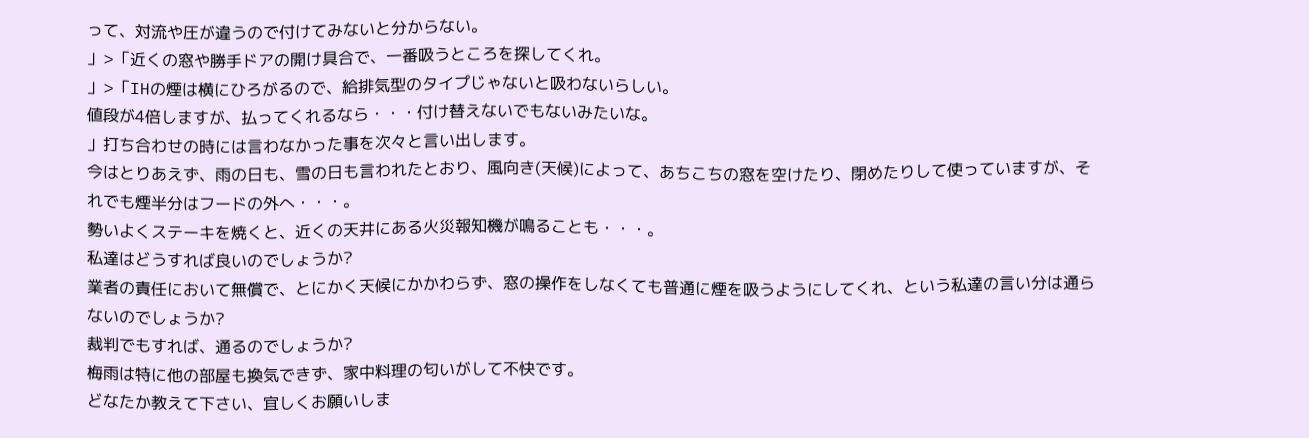って、対流や圧が違うので付けてみないと分からない。
」>「近くの窓や勝手ドアの開け具合で、一番吸うところを探してくれ。
」>「IHの煙は横にひろがるので、給排気型のタイプじゃないと吸わないらしい。
値段が4倍しますが、払ってくれるなら・・・付け替えないでもないみたいな。
」打ち合わせの時には言わなかった事を次々と言い出します。
今はとりあえず、雨の日も、雪の日も言われたとおり、風向き(天候)によって、あちこちの窓を空けたり、閉めたりして使っていますが、それでも煙半分はフードの外へ・・・。
勢いよくステーキを焼くと、近くの天井にある火災報知機が鳴ることも・・・。
私達はどうすれば良いのでしょうか?
業者の責任において無償で、とにかく天候にかかわらず、窓の操作をしなくても普通に煙を吸うようにしてくれ、という私達の言い分は通らないのでしょうか?
裁判でもすれば、通るのでしょうか?
梅雨は特に他の部屋も換気できず、家中料理の匂いがして不快です。
どなたか教えて下さい、宜しくお願いしま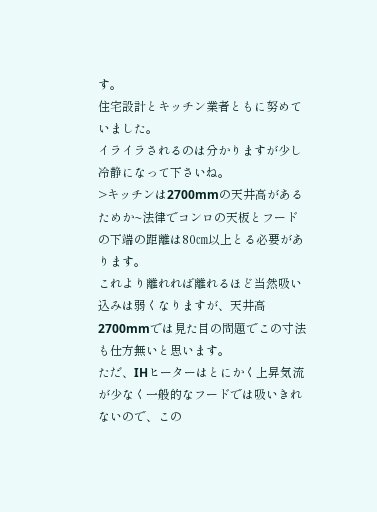す。
住宅設計とキッチン業者ともに努めていました。
イライラされるのは分かりますが少し冷静になって下さいね。
>キッチンは2700mmの天井高があるためか~法律でコンロの天板とフードの下端の距離は80㎝以上とる必要があります。
これより離れれば離れるほど当然吸い込みは弱くなりますが、天井高2700mmでは見た目の問題でこの寸法も仕方無いと思います。
ただ、IHヒーターはとにかく上昇気流が少なく一般的なフードでは吸いきれないので、この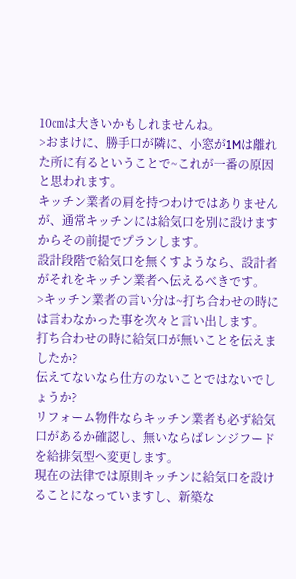10㎝は大きいかもしれませんね。
>おまけに、勝手口が隣に、小窓が1Mは離れた所に有るということで~これが一番の原因と思われます。
キッチン業者の肩を持つわけではありませんが、通常キッチンには給気口を別に設けますからその前提でプランします。
設計段階で給気口を無くすようなら、設計者がそれをキッチン業者へ伝えるべきです。
>キッチン業者の言い分は~打ち合わせの時には言わなかった事を次々と言い出します。
打ち合わせの時に給気口が無いことを伝えましたか?
伝えてないなら仕方のないことではないでしょうか?
リフォーム物件ならキッチン業者も必ず給気口があるか確認し、無いならばレンジフードを給排気型へ変更します。
現在の法律では原則キッチンに給気口を設けることになっていますし、新築な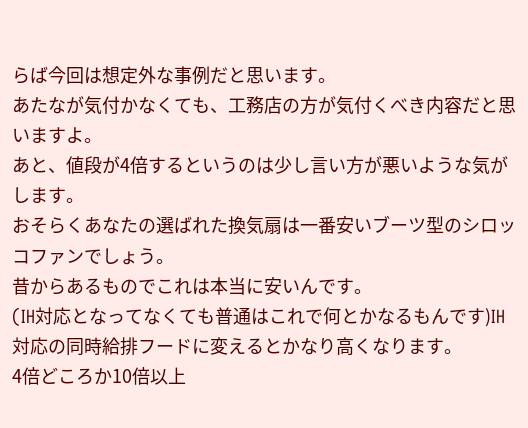らば今回は想定外な事例だと思います。
あたなが気付かなくても、工務店の方が気付くべき内容だと思いますよ。
あと、値段が4倍するというのは少し言い方が悪いような気がします。
おそらくあなたの選ばれた換気扇は一番安いブーツ型のシロッコファンでしょう。
昔からあるものでこれは本当に安いんです。
(IH対応となってなくても普通はこれで何とかなるもんです)IH対応の同時給排フードに変えるとかなり高くなります。
4倍どころか10倍以上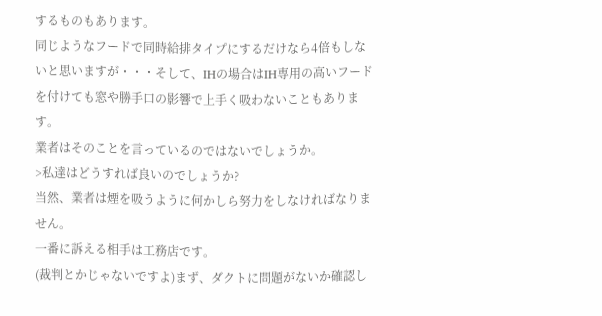するものもあります。
同じようなフードで同時給排タイプにするだけなら4倍もしないと思いますが・・・そして、IHの場合はIH専用の高いフードを付けても窓や勝手口の影響で上手く吸わないこともあります。
業者はそのことを言っているのではないでしょうか。
>私達はどうすれば良いのでしょうか?
当然、業者は煙を吸うように何かしら努力をしなければなりません。
一番に訴える相手は工務店です。
(裁判とかじゃないですよ)まず、ダクトに問題がないか確認し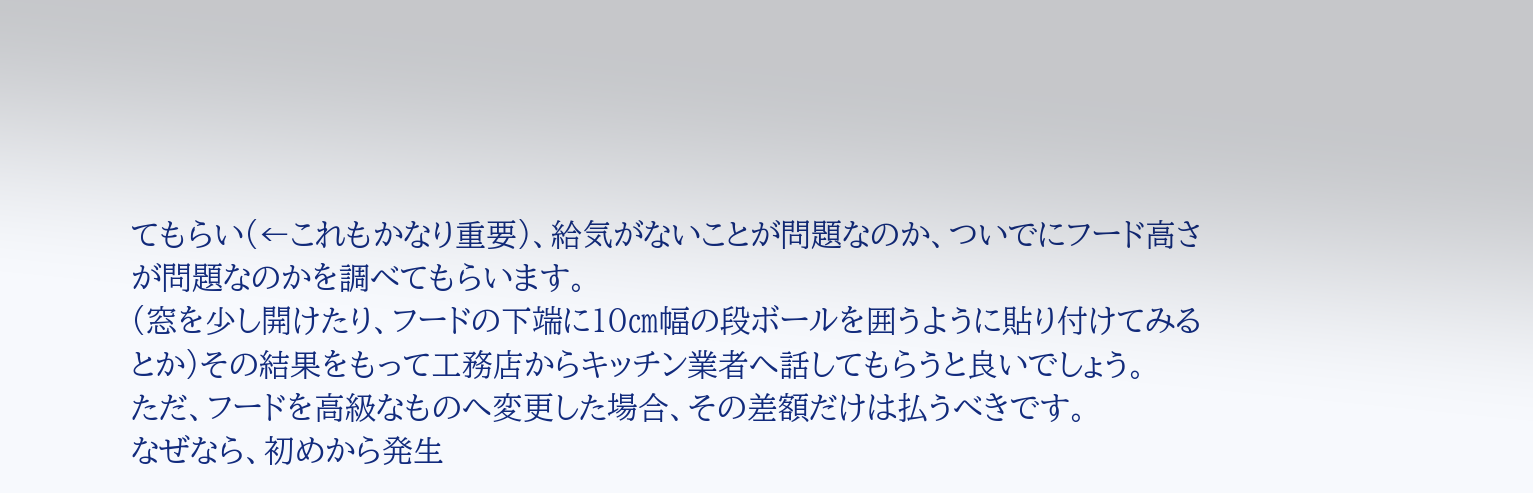てもらい(←これもかなり重要)、給気がないことが問題なのか、ついでにフード高さが問題なのかを調べてもらいます。
(窓を少し開けたり、フードの下端に10㎝幅の段ボールを囲うように貼り付けてみるとか)その結果をもって工務店からキッチン業者へ話してもらうと良いでしょう。
ただ、フードを高級なものへ変更した場合、その差額だけは払うべきです。
なぜなら、初めから発生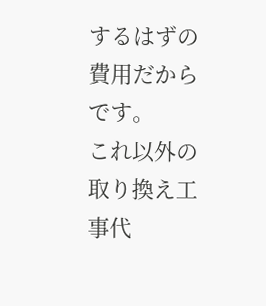するはずの費用だからです。
これ以外の取り換え工事代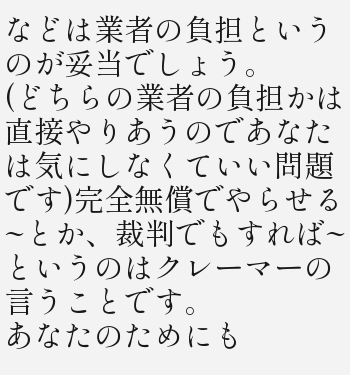などは業者の負担というのが妥当でしょう。
(どちらの業者の負担かは直接やりあうのであなたは気にしなくていい問題です)完全無償でやらせる~とか、裁判でもすれば~というのはクレーマーの言うことです。
あなたのためにも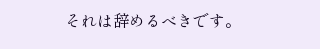それは辞めるべきです。